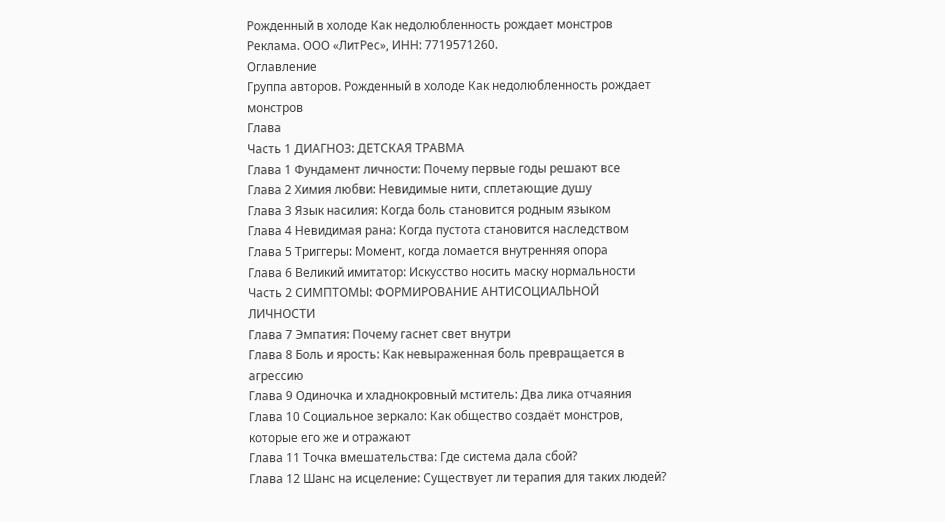Рожденный в холоде Как недолюбленность рождает монстров
Реклама. ООО «ЛитРес», ИНН: 7719571260.
Оглавление
Группа авторов. Рожденный в холоде Как недолюбленность рождает монстров
Глава
Часть 1 ДИАГНОЗ: ДЕТСКАЯ ТРАВМА
Глава 1 Фундамент личности: Почему первые годы решают все
Глава 2 Химия любви: Невидимые нити, сплетающие душу
Глава 3 Язык насилия: Когда боль становится родным языком
Глава 4 Невидимая рана: Когда пустота становится наследством
Глава 5 Триггеры: Момент, когда ломается внутренняя опора
Глава 6 Великий имитатор: Искусство носить маску нормальности
Часть 2 СИМПТОМЫ: ФОРМИРОВАНИЕ АНТИСОЦИАЛЬНОЙ ЛИЧНОСТИ
Глава 7 Эмпатия: Почему гаснет свет внутри
Глава 8 Боль и ярость: Как невыраженная боль превращается в агрессию
Глава 9 Одиночка и хладнокровный мститель: Два лика отчаяния
Глава 10 Социальное зеркало: Как общество создаёт монстров, которые его же и отражают
Глава 11 Точка вмешательства: Где система дала сбой?
Глава 12 Шанс на исцеление: Существует ли терапия для таких людей?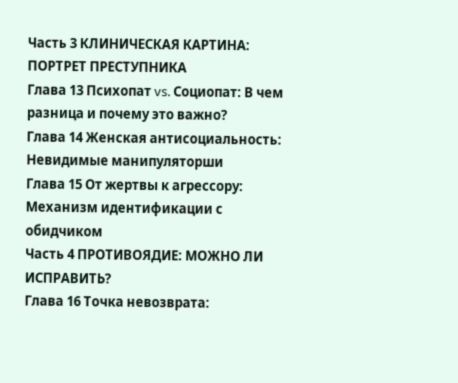Часть 3 КЛИНИЧЕСКАЯ КАРТИНА: ПОРТРЕТ ПРЕСТУПНИКА
Глава 13 Психопат vs. Социопат: В чем разница и почему это важно?
Глава 14 Женская антисоциальность: Невидимые манипуляторши
Глава 15 От жертвы к агрессору: Механизм идентификации с обидчиком
Часть 4 ПРОТИВОЯДИЕ: МОЖНО ЛИ ИСПРАВИТЬ?
Глава 16 Точка невозврата: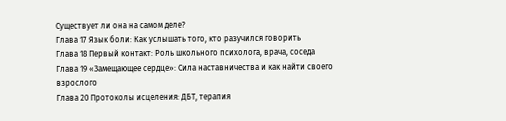Существует ли она на самом деле?
Глава 17 Язык боли: Как услышать того, кто разучился говорить
Глава 18 Первый контакт: Роль школьного психолога, врача, соседа
Глава 19 «Замещающее сердце»: Сила наставничества и как найти своего взрослого
Глава 20 Протоколы исцеления: ДБТ, терапия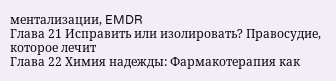ментализации, EMDR
Глава 21 Исправить или изолировать? Правосудие, которое лечит
Глава 22 Химия надежды: Фармакотерапия как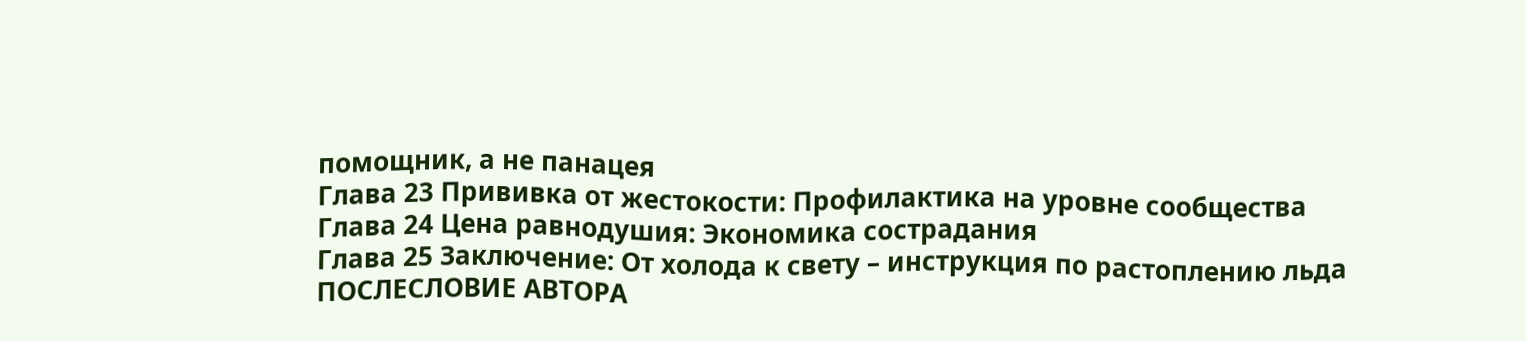помощник, а не панацея
Глава 23 Прививка от жестокости: Профилактика на уровне сообщества
Глава 24 Цена равнодушия: Экономика сострадания
Глава 25 Заключение: От холода к свету – инструкция по растоплению льда
ПОСЛЕСЛОВИЕ АВТОРА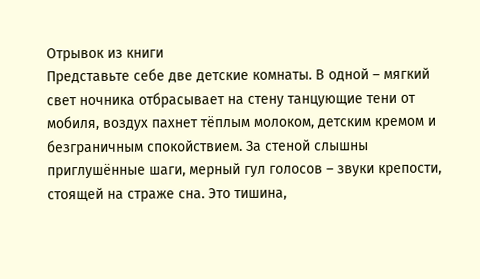Отрывок из книги
Представьте себе две детские комнаты. В одной – мягкий свет ночника отбрасывает на стену танцующие тени от мобиля, воздух пахнет тёплым молоком, детским кремом и безграничным спокойствием. За стеной слышны приглушённые шаги, мерный гул голосов – звуки крепости, стоящей на страже сна. Это тишина,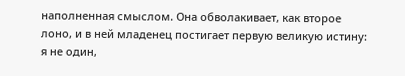наполненная смыслом. Она обволакивает, как второе лоно, и в ней младенец постигает первую великую истину: я не один,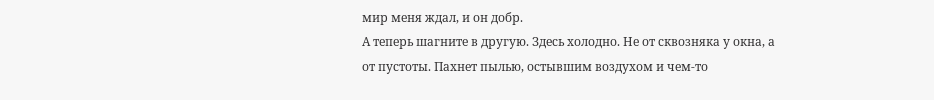мир меня ждал, и он добр.
А теперь шагните в другую. Здесь холодно. Не от сквозняка у окна, а от пустоты. Пахнет пылью, остывшим воздухом и чем-то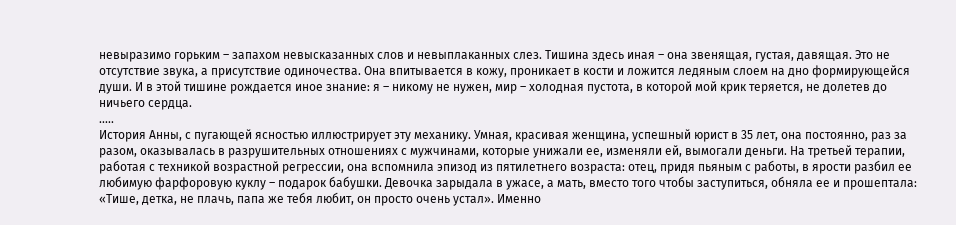невыразимо горьким – запахом невысказанных слов и невыплаканных слез. Тишина здесь иная – она звенящая, густая, давящая. Это не отсутствие звука, а присутствие одиночества. Она впитывается в кожу, проникает в кости и ложится ледяным слоем на дно формирующейся души. И в этой тишине рождается иное знание: я – никому не нужен, мир – холодная пустота, в которой мой крик теряется, не долетев до ничьего сердца.
.....
История Анны, с пугающей ясностью иллюстрирует эту механику. Умная, красивая женщина, успешный юрист в 35 лет, она постоянно, раз за разом, оказывалась в разрушительных отношениях с мужчинами, которые унижали ее, изменяли ей, вымогали деньги. На третьей терапии, работая с техникой возрастной регрессии, она вспомнила эпизод из пятилетнего возраста: отец, придя пьяным с работы, в ярости разбил ее любимую фарфоровую куклу – подарок бабушки. Девочка зарыдала в ужасе, а мать, вместо того чтобы заступиться, обняла ее и прошептала: «Тише, детка, не плачь, папа же тебя любит, он просто очень устал». Именно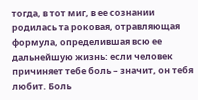тогда, в тот миг, в ее сознании родилась та роковая, отравляющая формула, определившая всю ее дальнейшую жизнь: если человек причиняет тебе боль – значит, он тебя любит. Боль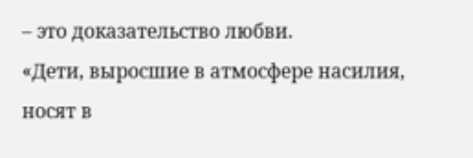– это доказательство любви.
«Дети, выросшие в атмосфере насилия, носят в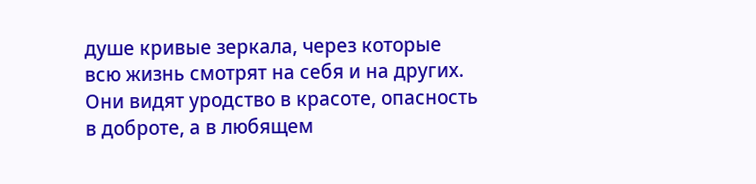душе кривые зеркала, через которые всю жизнь смотрят на себя и на других. Они видят уродство в красоте, опасность в доброте, а в любящем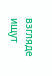взгляде ищут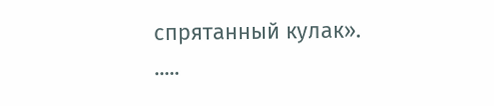спрятанный кулак».
.....